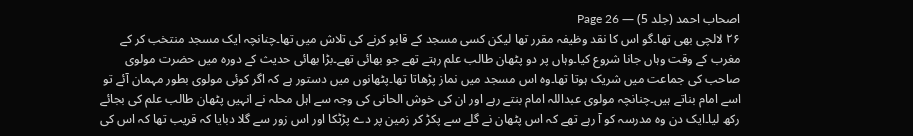اصحاب احمد (جلد 5) — Page 26
۲۶ لالچی بھی تھا۔گو اس کا نقد وظیفہ مقرر تھا لیکن کسی مسجد کے قابو کرنے کی تلاش میں تھا۔چنانچہ ایک مسجد منتخب کر کے مغرب کے وقت وہاں جانا شروع کیا۔وہاں پر دو پٹھان طالب علم رہتے تھے جو بھائی تھے۔بڑا بھائی حدیث کے دورہ میں حضرت مولوی صاحب کی جماعت میں شریک ہوتا تھا۔وہ اس مسجد میں نماز پڑھاتا تھا۔پٹھانوں میں دستور ہے کہ اگر کوئی مولوی بطور مہمان آئے تو اسے امام بناتے ہیں۔چنانچہ مولوی عبداللہ امام بنتے رہے اور ان کی خوش الحانی کی وجہ سے اہل محلہ نے انہیں پٹھان طالب علم کی بجائے رکھ لیا۔ایک دن وہ مدرسہ کو آ رہے تھے کہ اس پٹھان نے گلے سے پکڑ کر زمین پر دے پڑٹکا اور اس زور سے گلا دبایا کہ قریب تھا کہ اس کی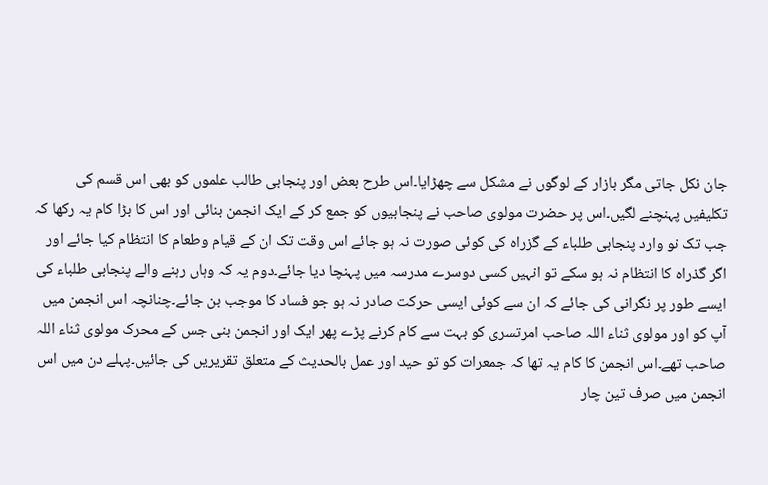جان نکل جاتی مگر بازار کے لوگوں نے مشکل سے چھڑایا۔اس طرح بعض اور پنجابی طالب علموں کو بھی اس قسم کی تکلیفیں پہنچنے لگیں۔اس پر حضرت مولوی صاحب نے پنجابیوں کو جمع کر کے ایک انجمن بنائی اور اس کا بڑا کام یہ رکھا کہ جب تک نو وارد پنجابی طلباء کے گزراہ کی کوئی صورت نہ ہو جائے اس وقت تک ان کے قیام وطعام کا انتظام کیا جائے اور اگر گذراہ کا انتظام نہ ہو سکے تو انہیں کسی دوسرے مدرسہ میں پہنچا دیا جائے۔دوم یہ کہ وہاں رہنے والے پنجابی طلباء کی ایسے طور پر نگرانی کی جائے کہ ان سے کوئی ایسی حرکت صادر نہ ہو جو فساد کا موجب بن جائے۔چنانچہ اس انجمن میں آپ کو اور مولوی ثناء اللہ صاحب امرتسری کو بہت سے کام کرنے پڑے پھر ایک اور انجمن بنی جس کے محرک مولوی ثناء اللہ صاحب تھے۔اس انجمن کا کام یہ تھا کہ جمعرات کو تو حید اور عمل بالحدیث کے متعلق تقریریں کی جائیں۔پہلے دن میں اس انجمن میں صرف تین چار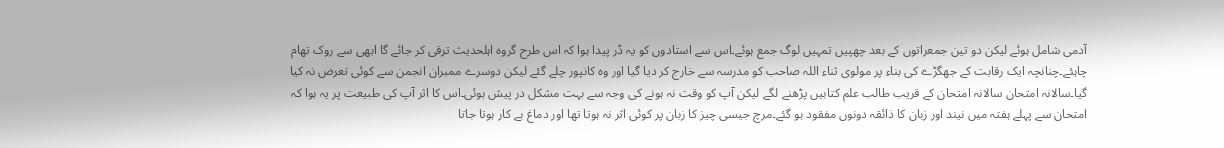آدمی شامل ہوئے لیکن دو تین جمعراتوں کے بعد چھپیں تمہیں لوگ جمع ہوئے۔اس سے استادوں کو یہ ڈر پیدا ہوا کہ اس طرح گروہ اہلحدیث ترقی کر جائے گا ابھی سے روک تھام چاہئے۔چنانچہ ایک رقابت کے جھگڑے کی بناء پر مولوی ثناء اللہ صاحب کو مدرسہ سے خارج کر دیا گیا اور وہ کانپور چلے گئے لیکن دوسرے ممبران انجمن سے کوئی تعرض نہ کیا گیا۔سالانہ امتحان سالانہ امتحان کے قریب طالب علم کتابیں پڑھنے لگے لیکن آپ کو وقت نہ ہونے کی وجہ سے بہت مشکل در پیش ہوئی۔اس کا اثر آپ کی طبیعت پر یہ ہوا کہ امتحان سے پہلے ہفتہ میں نیند اور زبان کا ذائقہ دونوں مفقود ہو گئے۔مرچ جیسی چیز کا زبان پر کوئی اثر نہ ہوتا تھا اور دماغ بے کار ہوتا جاتا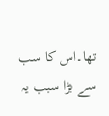تھا۔اس کا سب سے بڑا سبب یہ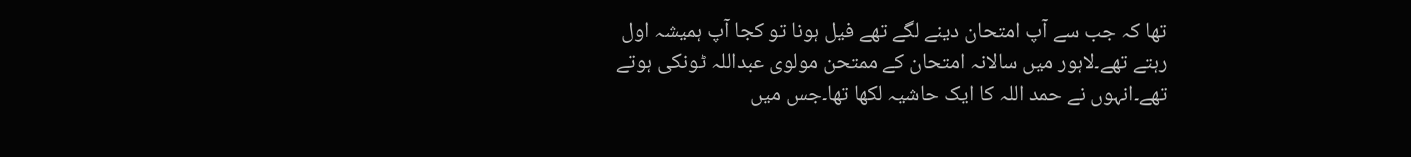تھا کہ جب سے آپ امتحان دینے لگے تھے فیل ہونا تو کجا آپ ہمیشہ اول رہتے تھے۔لاہور میں سالانہ امتحان کے ممتحن مولوی عبداللہ ٹونکی ہوتے تھے۔انہوں نے حمد اللہ کا ایک حاشیہ لکھا تھا۔جس میں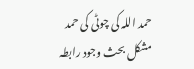حمد اللہ کی چوٹی کی حمد مشکل بحث وجود رابطہ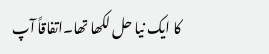کا ایک نیا حل لکھا تھا۔اتفاقاً آپ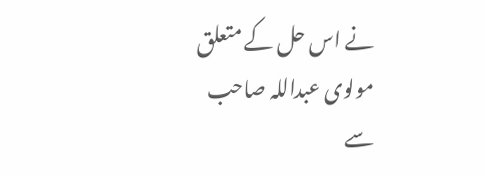نے اس حل کے متعلق مولوی عبداللہ صاحب سے